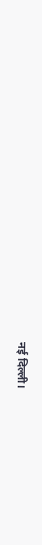नई दिल्ली।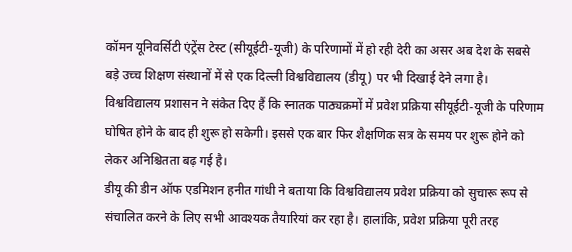कॉमन यूनिवर्सिटी एंट्रेंस टेस्ट (सीयूईटी-यूजी) के परिणामों में हो रही देरी का असर अब देश के सबसे बड़े उच्च शिक्षण संस्थानों में से एक दिल्ली विश्वविद्यालय (डीयू) पर भी दिखाई देने लगा है। विश्वविद्यालय प्रशासन ने संकेत दिए हैं कि स्नातक पाठ्यक्रमों में प्रवेश प्रक्रिया सीयूईटी-यूजी के परिणाम घोषित होने के बाद ही शुरू हो सकेगी। इससे एक बार फिर शैक्षणिक सत्र के समय पर शुरू होने को लेकर अनिश्चितता बढ़ गई है।
डीयू की डीन ऑफ एडमिशन हनीत गांधी ने बताया कि विश्वविद्यालय प्रवेश प्रक्रिया को सुचारू रूप से संचालित करने के लिए सभी आवश्यक तैयारियां कर रहा है। हालांकि, प्रवेश प्रक्रिया पूरी तरह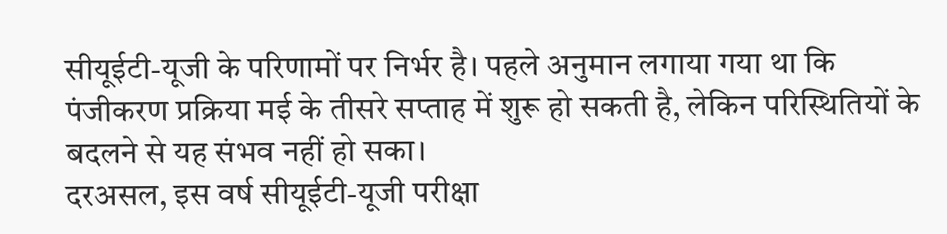सीयूईटी-यूजी के परिणामों पर निर्भर है। पहले अनुमान लगाया गया था कि पंजीकरण प्रक्रिया मई के तीसरे सप्ताह में शुरू हो सकती है, लेकिन परिस्थितियों के बदलने से यह संभव नहीं हो सका।
दरअसल, इस वर्ष सीयूईटी-यूजी परीक्षा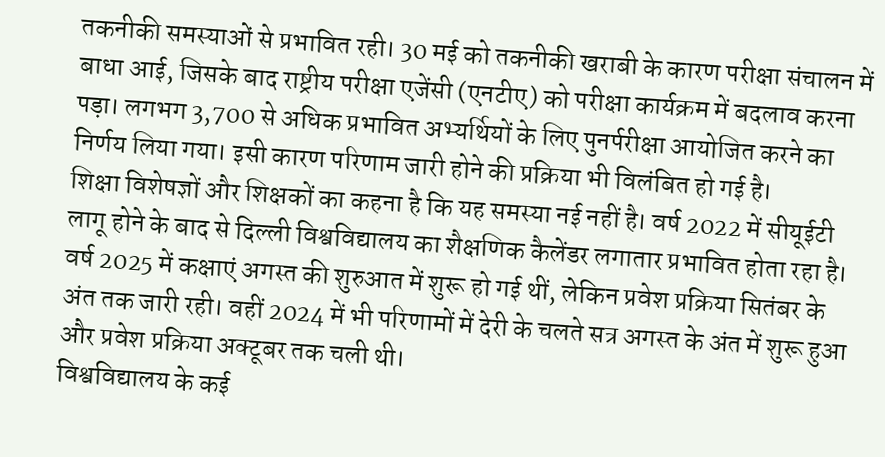तकनीकी समस्याओं से प्रभावित रही। 30 मई को तकनीकी खराबी के कारण परीक्षा संचालन में बाधा आई, जिसके बाद राष्ट्रीय परीक्षा एजेंसी (एनटीए) को परीक्षा कार्यक्रम में बदलाव करना पड़ा। लगभग 3,700 से अधिक प्रभावित अभ्यर्थियों के लिए पुनर्परीक्षा आयोजित करने का निर्णय लिया गया। इसी कारण परिणाम जारी होने की प्रक्रिया भी विलंबित हो गई है।
शिक्षा विशेषज्ञों और शिक्षकों का कहना है कि यह समस्या नई नहीं है। वर्ष 2022 में सीयूईटी लागू होने के बाद से दिल्ली विश्वविद्यालय का शैक्षणिक कैलेंडर लगातार प्रभावित होता रहा है। वर्ष 2025 में कक्षाएं अगस्त की शुरुआत में शुरू हो गई थीं, लेकिन प्रवेश प्रक्रिया सितंबर के अंत तक जारी रही। वहीं 2024 में भी परिणामों में देरी के चलते सत्र अगस्त के अंत में शुरू हुआ और प्रवेश प्रक्रिया अक्टूबर तक चली थी।
विश्वविद्यालय के कई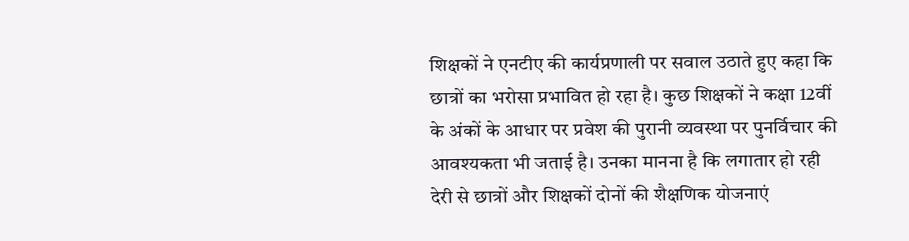शिक्षकों ने एनटीए की कार्यप्रणाली पर सवाल उठाते हुए कहा कि छात्रों का भरोसा प्रभावित हो रहा है। कुछ शिक्षकों ने कक्षा 12वीं के अंकों के आधार पर प्रवेश की पुरानी व्यवस्था पर पुनर्विचार की आवश्यकता भी जताई है। उनका मानना है कि लगातार हो रही देरी से छात्रों और शिक्षकों दोनों की शैक्षणिक योजनाएं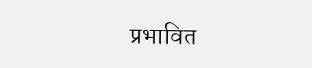प्रभावित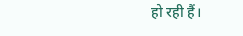हो रही हैं।